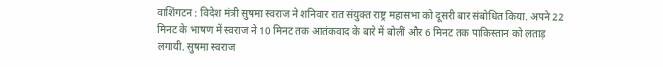वाशिंगटन : विदेश मंत्री सुषमा स्वराज ने शनिवार रात संयुक्त राष्ट्र महासभा को दूसरी बार संबोधित किया. अपने 22 मिनट के भाषण में स्वराज ने 10 मिनट तक आतंकवाद के बारे में बोलीं और 6 मिनट तक पाकिस्तान को लताड़ लगायी. सुषमा स्वराज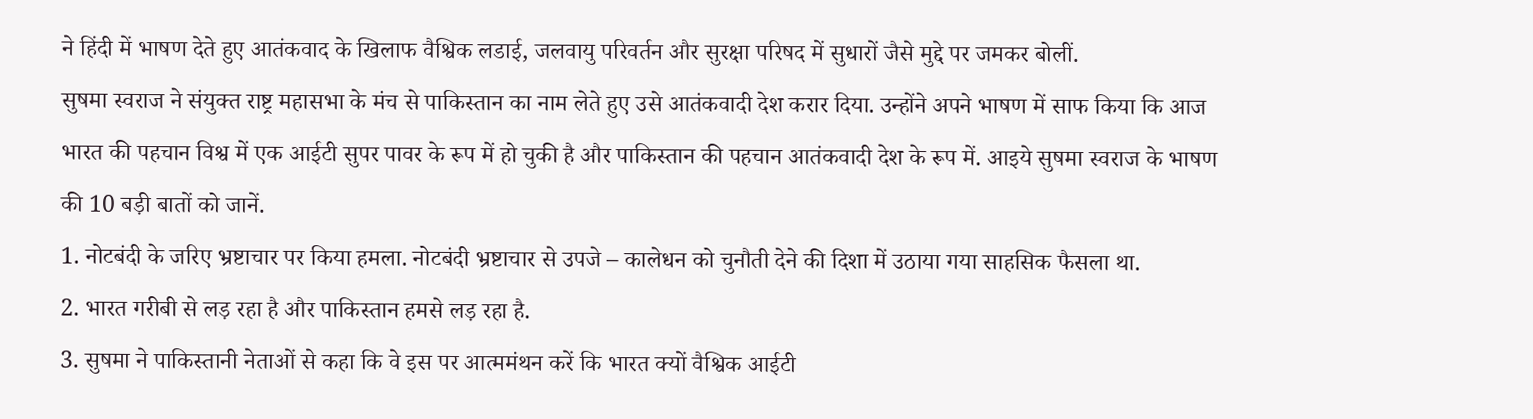ने हिंदी में भाषण देते हुए आतंकवाद के खिलाफ वैश्विक लडाई, जलवायु परिवर्तन और सुरक्षा परिषद में सुधारों जैसे मुद्दे पर जमकर बोलीं.
सुषमा स्वराज ने संयुक्त राष्ट्र महासभा के मंच से पाकिस्तान का नाम लेते हुए उसे आतंकवादी देश करार दिया. उन्होंने अपने भाषण में साफ किया कि आज भारत की पहचान विश्व में एक आईटी सुपर पावर के रूप में हो चुकी है और पाकिस्तान की पहचान आतंकवादी देश के रूप में. आइये सुषमा स्वराज के भाषण की 10 बड़ी बातों को जानें.
1. नोटबंदी के जरिए भ्रष्टाचार पर किया हमला. नोटबंदी भ्रष्टाचार से उपजे – कालेधन को चुनौती देने की दिशा में उठाया गया साहसिक फैसला था.
2. भारत गरीबी से लड़ रहा है और पाकिस्तान हमसे लड़ रहा है.
3. सुषमा ने पाकिस्तानी नेताओं से कहा कि वे इस पर आत्ममंथन करें कि भारत क्यों वैश्विक आईटी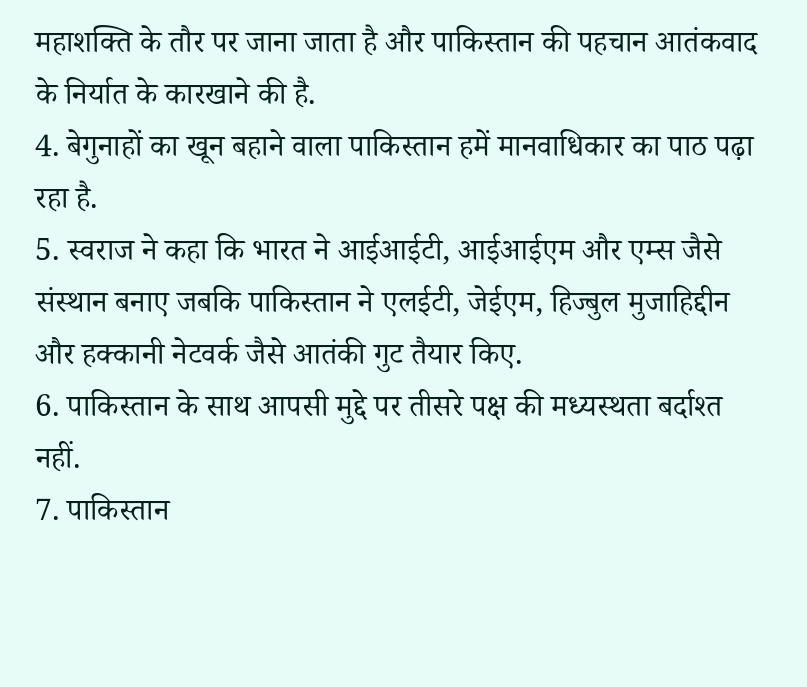महाशक्ति के तौर पर जाना जाता है और पाकिस्तान की पहचान आतंकवाद के निर्यात के कारखाने की है.
4. बेगुनाहों का खून बहाने वाला पाकिस्तान हमें मानवाधिकार का पाठ पढ़ा रहा है.
5. स्वराज ने कहा कि भारत ने आईआईटी, आईआईएम और एम्स जैसे संस्थान बनाए जबकि पाकिस्तान ने एलईटी, जेईएम, हिज्बुल मुजाहिद्दीन और हक्कानी नेटवर्क जैसे आतंकी गुट तैयार किए.
6. पाकिस्तान के साथ आपसी मुद्दे पर तीसरे पक्ष की मध्यस्थता बर्दाश्त नहीं.
7. पाकिस्तान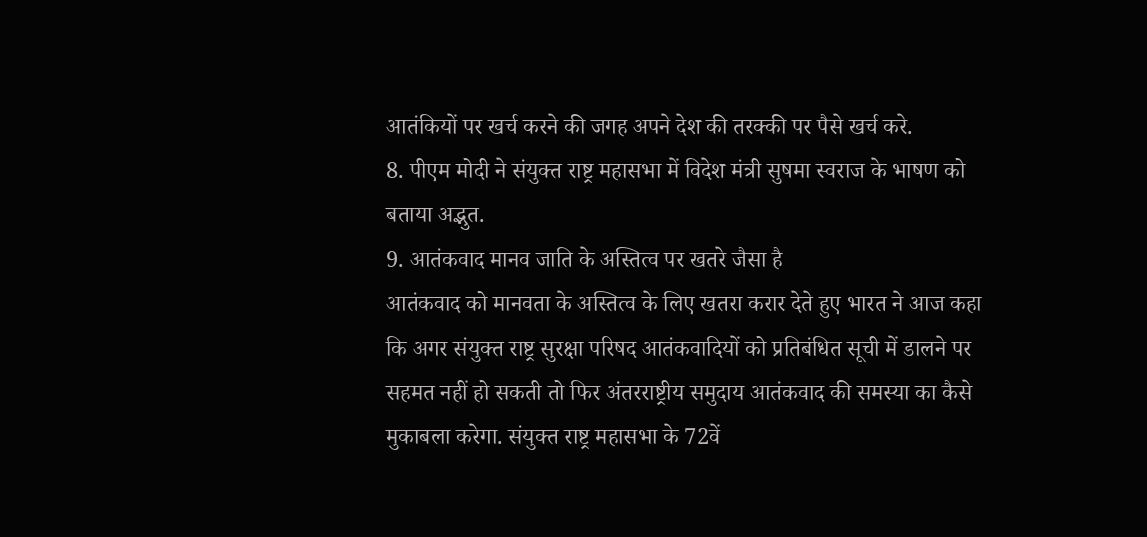आतंकियों पर खर्च करने की जगह अपने देश की तरक्की पर पैसे खर्च करे.
8. पीएम मोदी ने संयुक्त राष्ट्र महासभा में विदेश मंत्री सुषमा स्वराज के भाषण को बताया अद्भुत.
9. आतंकवाद मानव जाति के अस्तित्व पर खतरे जैसा है
आतंकवाद को मानवता के अस्तित्व के लिए खतरा करार देते हुए भारत ने आज कहा कि अगर संयुक्त राष्ट्र सुरक्षा परिषद आतंकवादियों को प्रतिबंधित सूची में डालने पर सहमत नहीं हो सकती तो फिर अंतरराष्ट्रीय समुदाय आतंकवाद की समस्या का कैसे मुकाबला करेगा. संयुक्त राष्ट्र महासभा के 72वें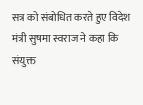सत्र को संबोधित करते हुए विदेश मंत्री सुषमा स्वराज ने कहा कि संयुक्त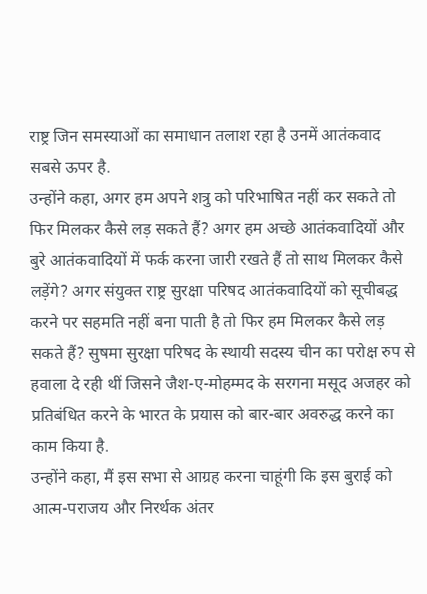राष्ट्र जिन समस्याओं का समाधान तलाश रहा है उनमें आतंकवाद सबसे ऊपर है.
उन्होंने कहा, अगर हम अपने शत्रु को परिभाषित नहीं कर सकते तो फिर मिलकर कैसे लड़ सकते हैं? अगर हम अच्छे आतंकवादियों और बुरे आतंकवादियों में फर्क करना जारी रखते हैं तो साथ मिलकर कैसे लड़ेंगे? अगर संयुक्त राष्ट्र सुरक्षा परिषद आतंकवादियों को सूचीबद्ध करने पर सहमति नहीं बना पाती है तो फिर हम मिलकर कैसे लड़ सकते हैं? सुषमा सुरक्षा परिषद के स्थायी सदस्य चीन का परोक्ष रुप से हवाला दे रही थीं जिसने जैश-ए-मोहम्मद के सरगना मसूद अजहर को प्रतिबंधित करने के भारत के प्रयास को बार-बार अवरुद्ध करने का काम किया है.
उन्होंने कहा, मैं इस सभा से आग्रह करना चाहूंगी कि इस बुराई को आत्म-पराजय और निरर्थक अंतर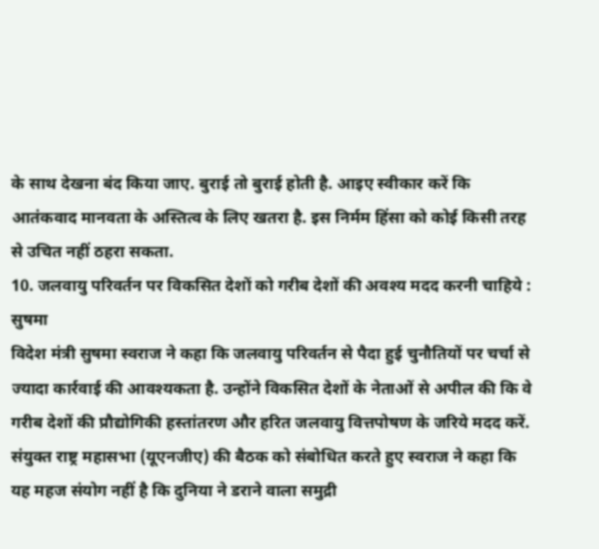के साथ देखना बंद किया जाए. बुराई तो बुराई होती है. आइए स्वीकार करें कि आतंकवाद मानवता के अस्तित्व के लिए खतरा है. इस निर्मम हिंसा को कोई किसी तरह से उचित नहीं ठहरा सकता.
10. जलवायु परिवर्तन पर विकसित देशों को गरीब देशों की अवश्य मदद करनी चाहिये : सुषमा
विदेश मंत्री सुषमा स्वराज ने कहा कि जलवायु परिवर्तन से पैदा हुई चुनौतियों पर चर्चा से ज्यादा कार्रवाई की आवश्यकता है. उन्होंने विकसित देशों के नेताओं से अपील की कि वे गरीब देशों की प्रौद्योगिकी हस्तांतरण और हरित जलवायु वित्तपोषण के जरिये मदद करें.
संयुक्त राष्ट्र महासभा (यूएनजीए) की बैठक को संबोधित करते हुए स्वराज ने कहा कि यह महज संयोग नहीं है कि दुनिया ने डराने वाला समुद्री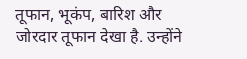तूफान, भूकंप, बारिश और जोरदार तूफान देखा है. उन्होंने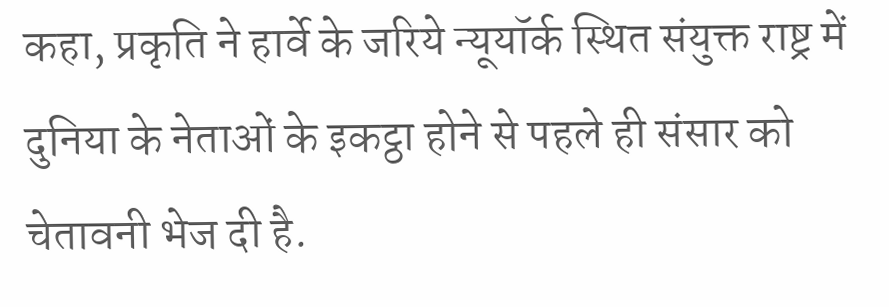कहा, प्रकृति ने हार्वे के जरिये न्यूयॉर्क स्थित संयुक्त राष्ट्र में दुनिया के नेताओं के इकट्ठा होने से पहले ही संसार को चेतावनी भेज दी है.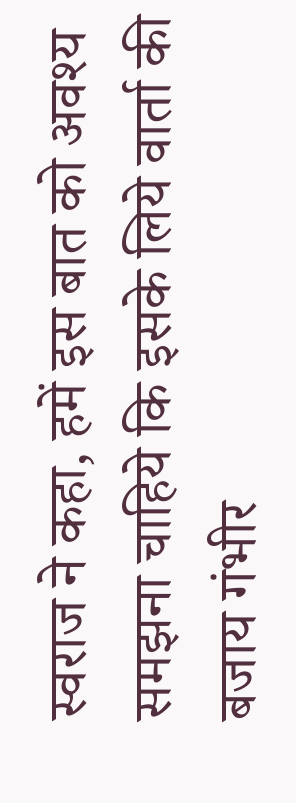स्वराज ने कहा, हमें इस बात को अवश्य समझना चाहिये कि इसके लिये वार्ता की बजाय गंभीर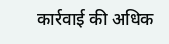कार्रवाई की अधिक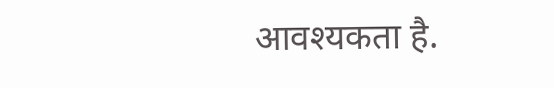आवश्यकता है.